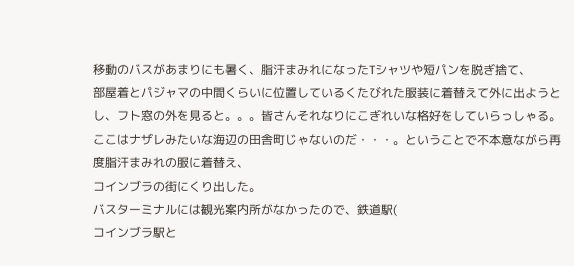移動のバスがあまりにも暑く、脂汗まみれになったTシャツや短パンを脱ぎ捨て、
部屋着とパジャマの中間くらいに位置しているくたびれた服装に着替えて外に出ようとし、フト窓の外を見ると。。。皆さんそれなりにこぎれいな格好をしていらっしゃる。
ここはナザレみたいな海辺の田舎町じゃないのだ・・・。ということで不本意ながら再度脂汗まみれの服に着替え、
コインブラの街にくり出した。
バスターミナルには観光案内所がなかったので、鉄道駅(
コインブラ駅と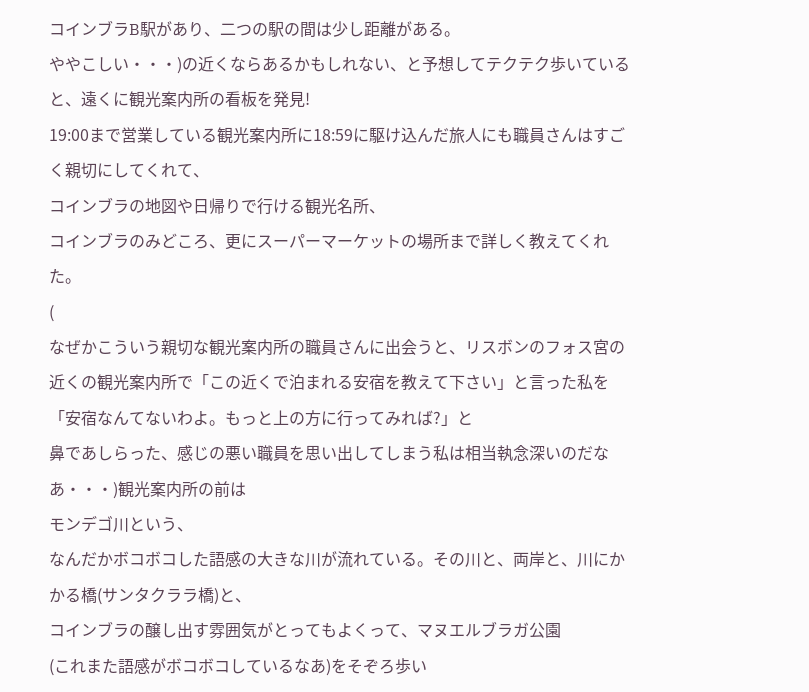コインブラB駅があり、二つの駅の間は少し距離がある。
ややこしい・・・)の近くならあるかもしれない、と予想してテクテク歩いていると、遠くに観光案内所の看板を発見!
19:00まで営業している観光案内所に18:59に駆け込んだ旅人にも職員さんはすごく親切にしてくれて、
コインブラの地図や日帰りで行ける観光名所、
コインブラのみどころ、更にスーパーマーケットの場所まで詳しく教えてくれた。
(
なぜかこういう親切な観光案内所の職員さんに出会うと、リスボンのフォス宮の近くの観光案内所で「この近くで泊まれる安宿を教えて下さい」と言った私を「安宿なんてないわよ。もっと上の方に行ってみれば?」と
鼻であしらった、感じの悪い職員を思い出してしまう私は相当執念深いのだなあ・・・)観光案内所の前は
モンデゴ川という、
なんだかボコボコした語感の大きな川が流れている。その川と、両岸と、川にかかる橋(サンタクララ橋)と、
コインブラの醸し出す雰囲気がとってもよくって、マヌエルブラガ公園
(これまた語感がボコボコしているなあ)をそぞろ歩い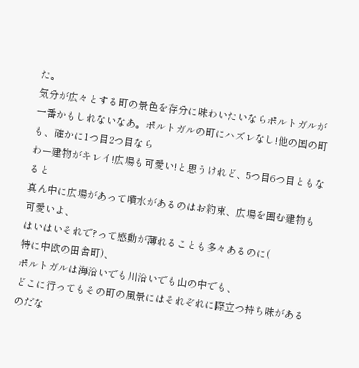た。
気分が広々とする町の景色を存分に味わいたいならポルトガルが一番かもしれないなあ。ポルトガルの町にハズレなし!他の国の町も、確かに1つ目2つ目なら
わー建物がキレイ!広場も可愛い!と思うけれど、5つ目6つ目ともなると
真ん中に広場があって噴水があるのはお約束、広場を囲む建物も可愛いよ、
はいはいそれで?って感動が薄れることも多々あるのに(
特に中欧の田舎町)、
ポルトガルは海沿いでも川沿いでも山の中でも、
どこに行ってもその町の風景にはそれぞれに際立つ持ち味があるのだな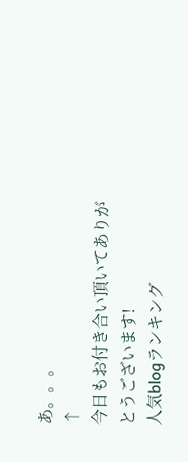あ。。。
↑
今日もお付き合い頂いてありがとうございます!
人気blogランキング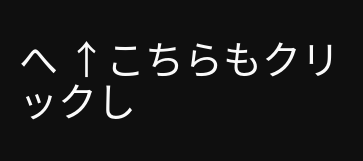へ ↑こちらもクリックし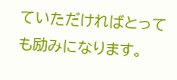ていただければとっても励みになります。